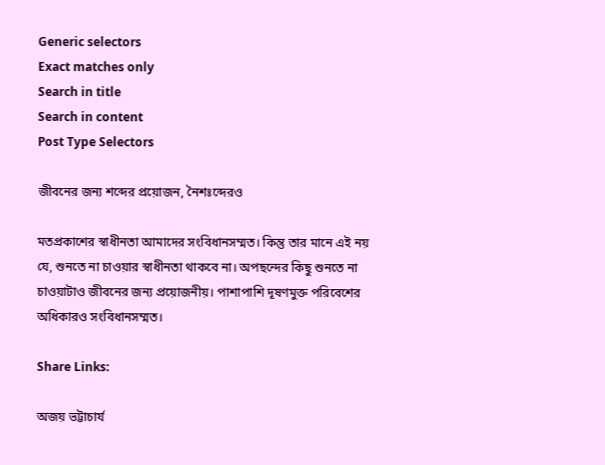Generic selectors
Exact matches only
Search in title
Search in content
Post Type Selectors

জীবনের জন্য শব্দের প্রয়োজন, নৈশঃব্দেরও

মতপ্রকাশের স্বাধীনতা আমাদের সংবিধানসম্মত। কিন্তু তার মানে এই নয় যে, শুনতে না চাওয়ার স্বাধীনতা থাকবে না। অপছন্দের কিছু শুনতে না চাওয়াটাও জীবনের জন্য প্রয়োজনীয়। পাশাপাশি দূষণমুক্ত পরিবেশের অধিকারও সংবিধানসম্মত।

Share Links:

অজয় ভট্টাচার্য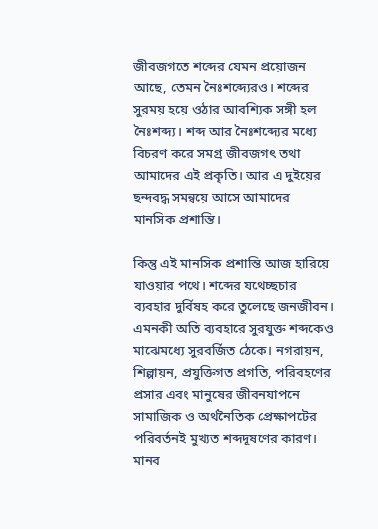জীবজগতে শব্দের যেমন প্রয়োজন আছে, তেমন নৈঃশব্দ্যেরও। শব্দের সুরময় হয়ে ওঠার আবশ্যিক সঙ্গী হল নৈঃশব্দ্য। শব্দ আর নৈঃশব্দ্যের মধ্যে বিচরণ করে সমগ্র জীবজগৎ তথা আমাদের এই প্রকৃতি। আর এ দুইয়ের ছন্দবদ্ধ সমন্বয়ে আসে আমাদের মানসিক প্রশান্তি।

কিন্তু এই মানসিক প্রশান্তি আজ হারিয়ে যাওয়ার পথে। শব্দের যথেচ্ছচার ব্যবহার দুর্বিষহ করে তুলেছে জনজীবন। এমনকী অতি ব‍্যবহারে সুরযুক্ত শব্দকেও মাঝেমধ্যে সুরবর্জিত ঠেকে। নগরায়ন, শিল্পায়ন, প্রযুক্তিগত প্রগতি, পরিবহণের প্রসার এবং মানুষের জীবনযাপনে সামাজিক ও অর্থনৈতিক প্রেক্ষাপটের পরিবর্তনই মুখ্যত শব্দদূষণের কারণ। মানব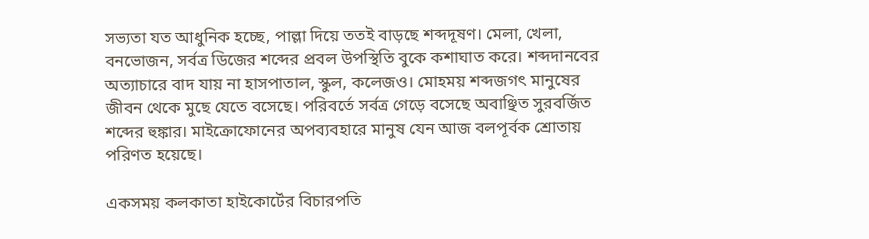সভ্যতা যত আধুনিক হচ্ছে, পাল্লা দিয়ে ততই বাড়ছে শব্দদূষণ। মেলা, খেলা, বনভোজন, সর্বত্র ডিজের শব্দের প্রবল উপস্থিতি বুকে কশাঘাত করে। শব্দদানবের অত্যাচারে বাদ যায় না হাসপাতাল, স্কুল, কলেজও। মোহময় শব্দজগৎ মানুষের জীবন থেকে মুছে যেতে বসেছে। পরিবর্তে সর্বত্র গেড়ে বসেছে অবাঞ্ছিত সুরবর্জিত শব্দের হুঙ্কার। মাইক্রোফোনের অপব্যবহারে মানুষ যেন আজ বলপূর্বক শ্রোতায় পরিণত হয়েছে।

একসময় কলকাতা হাইকোর্টের বিচারপতি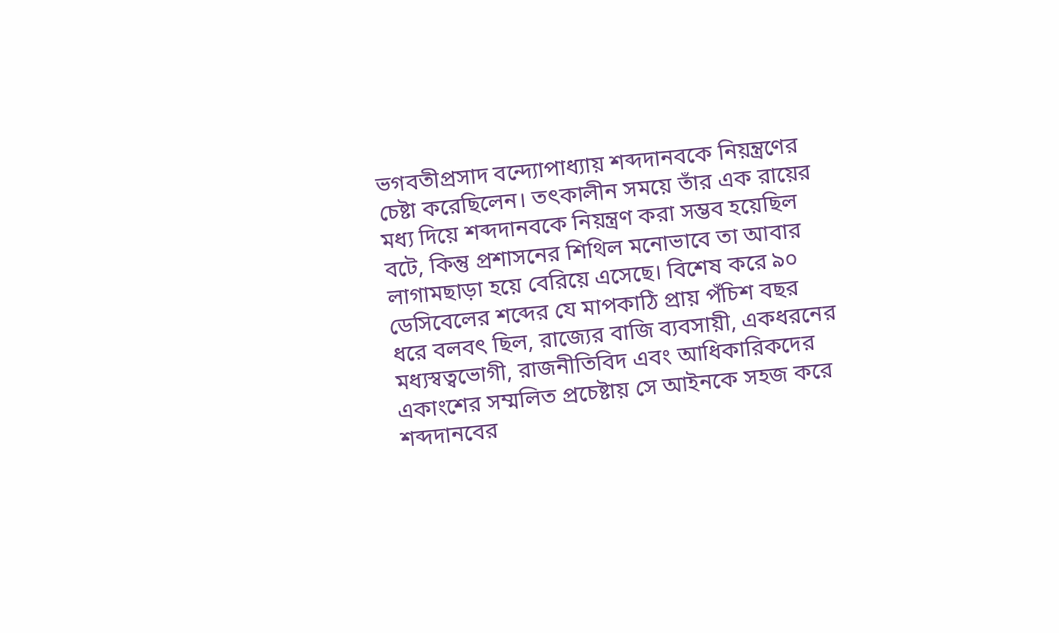ভগবতীপ্রসাদ বন্দ্যোপাধ্যায় শব্দদানবকে নিয়ন্ত্রণের চেষ্টা করেছিলেন। তৎকালীন সময়ে তাঁর এক রায়ের মধ্য দিয়ে শব্দদানবকে নিয়ন্ত্রণ করা সম্ভব হয়েছিল বটে, কিন্তু প্রশাসনের শিথিল মনোভাবে তা আবার লাগামছাড়া হয়ে বেরিয়ে এসেছে। বিশেষ করে ৯০ ডেসিবেলের শব্দের যে মাপকাঠি প্রায় পঁচিশ বছর ধরে বলবৎ ছিল, রাজ্যের বাজি ব‍্যবসায়ী, একধরনের মধ‍্যস্বত্বভোগী, রাজনীতিবিদ এবং আধিকারিকদের একাংশের সম্মলিত প্রচেষ্টায় সে আইনকে সহজ করে শব্দদানবের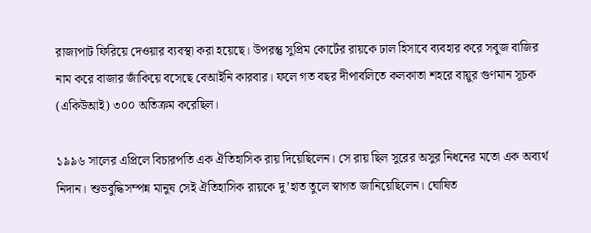রাজ্যপাট ফিরিয়ে দেওয়ার ব‍্যবস্থা করা হয়েছে। উপরন্তু সুপ্রিম কোর্টের রায়কে ঢাল হিসাবে ব্যবহার করে সবুজ বাজির নাম করে বাজার জাঁকিয়ে বসেছে বেআইনি কারবার। ফলে গত বছর দীপাবলিতে কলকাতা শহরে বায়ুর গুণমান সূচক (একিউআই) ৩০০ অতিক্রম করেছিল।

১৯৯৬ সালের এপ্রিলে বিচারপতি এক ঐতিহাসিক রায় দিয়েছিলেন। সে রায় ছিল সুরের অসুর নিধনের মতো এক অব্যর্থ নিদান। শুভবুদ্ধিসম্পন্ন মানুষ সেই ঐতিহাসিক রায়কে দু’হাত তুলে স্বাগত জানিয়েছিলেন। ঘোষিত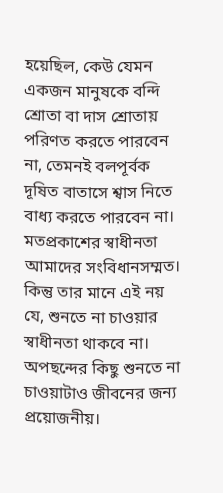হয়েছিল, কেউ যেমন একজন মানুষকে বন্দি শ্রোতা বা দাস শ্রোতায় পরিণত করতে পারবেন না, তেমনই বলপূর্বক দূষিত বাতাসে শ্বাস নিতে বাধ্য করতে পারবেন না। মতপ্রকাশের স্বাধীনতা আমাদের সংবিধানসম্মত। কিন্তু তার মানে এই নয় যে, শুনতে না চাওয়ার স্বাধীনতা থাকবে না। অপছন্দের কিছু শুনতে না চাওয়াটাও জীবনের জন্য প্রয়োজনীয়।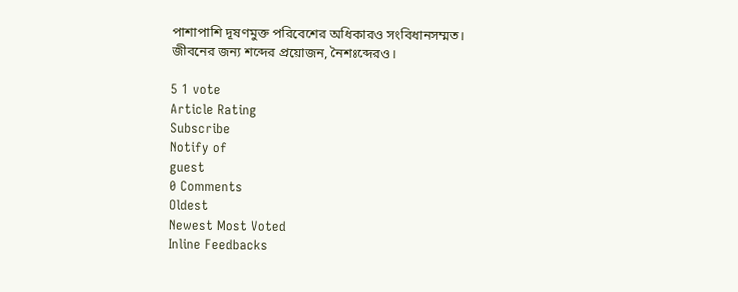পাশাপাশি দূষণমুক্ত পরিবেশের অধিকারও সংবিধানসম্মত। জীবনের জন্য শব্দের প্রয়োজন, নৈশঃব্দেরও।

5 1 vote
Article Rating
Subscribe
Notify of
guest
0 Comments
Oldest
Newest Most Voted
Inline Feedbacks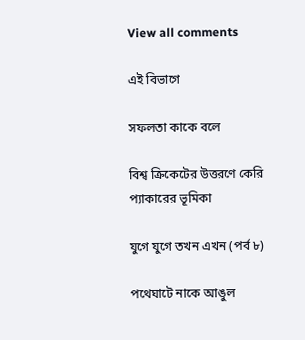View all comments

এই বিভাগে

সফলতা কাকে বলে

বিশ্ব ক্রিকেটের উত্তরণে কেরি প্যাকারের ভূমিকা

যুগে যুগে তখন এখন (পর্ব ৮)

পথেঘাটে নাকে আঙুল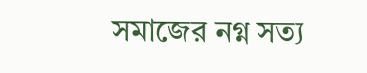সমাজের নগ্ন সত্য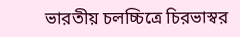ভারতীয় চলচ্চিত্রে চিরভাস্বর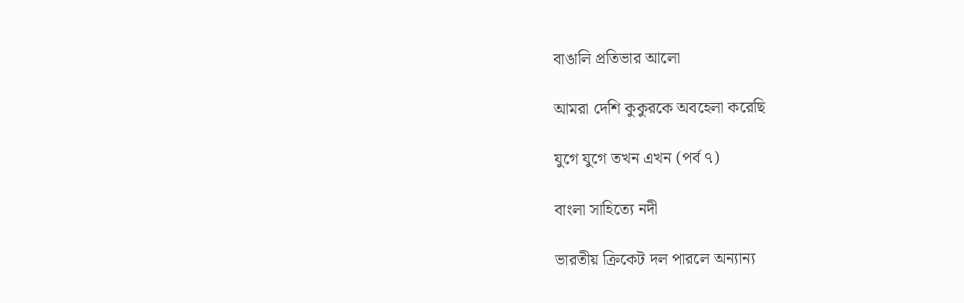বাঙালি প্রতিভার আলো

আমরা দেশি কুকুরকে অবহেলা করেছি

যুগে যুগে তখন এখন (পর্ব ৭)

বাংলা সাহিত্যে নদী

ভারতীয় ক্রিকেট দল পারলে অন্যান্য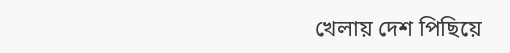খেলায় দেশ পিছিয়ে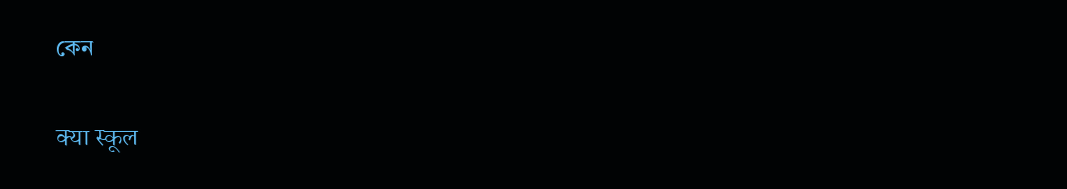কেন

क्या स्कूल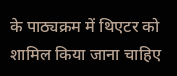के पाठ्यक्रम में थिएटर को शामिल किया जाना चाहिए